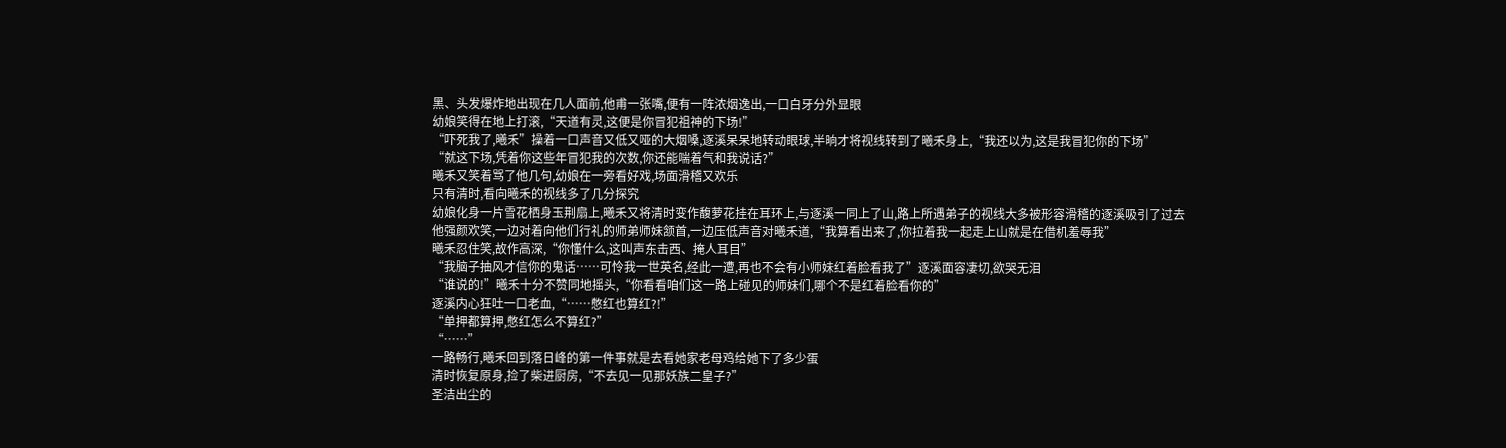黑、头发爆炸地出现在几人面前,他甫一张嘴,便有一阵浓烟逸出,一口白牙分外显眼
幼娘笑得在地上打滚,“天道有灵,这便是你冒犯祖神的下场!”
“吓死我了,曦禾”操着一口声音又低又哑的大烟嗓,逐溪呆呆地转动眼球,半晌才将视线转到了曦禾身上,“我还以为,这是我冒犯你的下场”
“就这下场,凭着你这些年冒犯我的次数,你还能喘着气和我说话?”
曦禾又笑着骂了他几句,幼娘在一旁看好戏,场面滑稽又欢乐
只有清时,看向曦禾的视线多了几分探究
幼娘化身一片雪花栖身玉荆扇上,曦禾又将清时变作馥萝花挂在耳环上,与逐溪一同上了山,路上所遇弟子的视线大多被形容滑稽的逐溪吸引了过去
他强颜欢笑,一边对着向他们行礼的师弟师妹颔首,一边压低声音对曦禾道,“我算看出来了,你拉着我一起走上山就是在借机羞辱我”
曦禾忍住笑,故作高深,“你懂什么,这叫声东击西、掩人耳目”
“我脑子抽风才信你的鬼话……可怜我一世英名,经此一遭,再也不会有小师妹红着脸看我了”逐溪面容凄切,欲哭无泪
“谁说的!”曦禾十分不赞同地摇头,“你看看咱们这一路上碰见的师妹们,哪个不是红着脸看你的”
逐溪内心狂吐一口老血,“……憋红也算红?!”
“单押都算押,憋红怎么不算红?”
“……”
一路畅行,曦禾回到落日峰的第一件事就是去看她家老母鸡给她下了多少蛋
清时恢复原身,捡了柴进厨房,“不去见一见那妖族二皇子?”
圣洁出尘的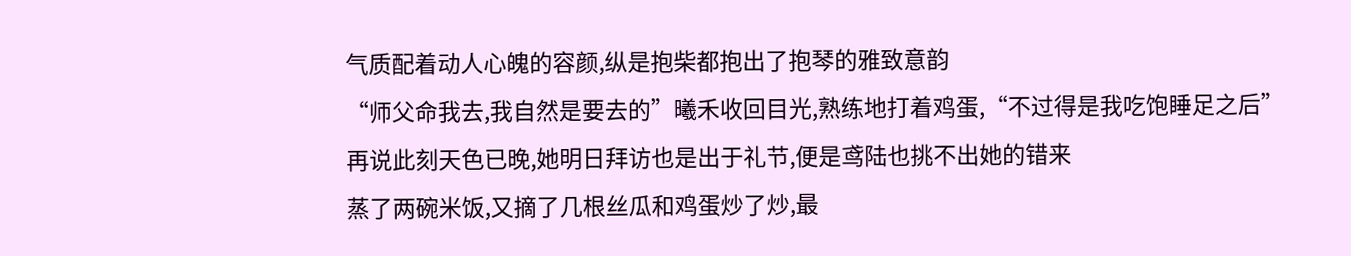气质配着动人心魄的容颜,纵是抱柴都抱出了抱琴的雅致意韵
“师父命我去,我自然是要去的”曦禾收回目光,熟练地打着鸡蛋,“不过得是我吃饱睡足之后”
再说此刻天色已晚,她明日拜访也是出于礼节,便是鸢陆也挑不出她的错来
蒸了两碗米饭,又摘了几根丝瓜和鸡蛋炒了炒,最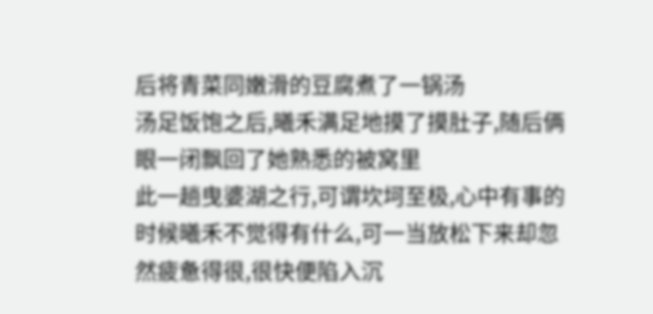后将青菜同嫩滑的豆腐煮了一锅汤
汤足饭饱之后,曦禾满足地摸了摸肚子,随后俩眼一闭飘回了她熟悉的被窝里
此一趟曳婆湖之行,可谓坎坷至极,心中有事的时候曦禾不觉得有什么,可一当放松下来却忽然疲惫得很,很快便陷入沉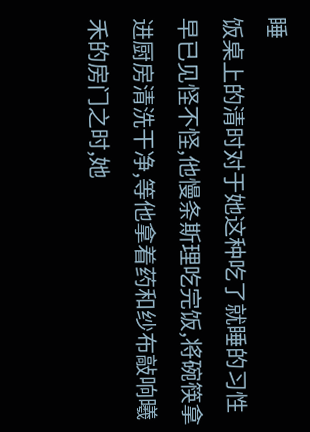睡
饭桌上的清时对于她这种吃了就睡的习性早已见怪不怪,他慢条斯理吃完饭,将碗筷拿进厨房清洗干净,等他拿着药和纱布敲响曦禾的房门之时,她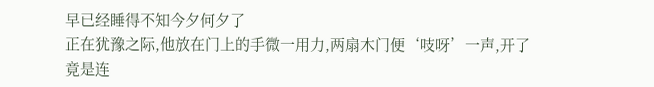早已经睡得不知今夕何夕了
正在犹豫之际,他放在门上的手微一用力,两扇木门便‘吱呀’一声,开了
竟是连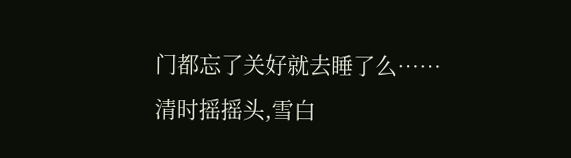门都忘了关好就去睡了么……
清时摇摇头,雪白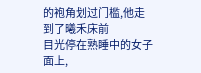的袍角划过门槛,他走到了曦禾床前
目光停在熟睡中的女子面上,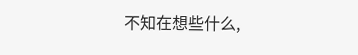不知在想些什么,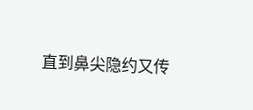直到鼻尖隐约又传